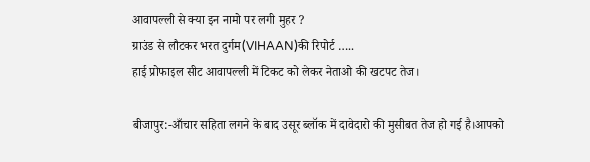आवापल्ली से क्या इन नामो पर लगी मुहर ?
ग्राउंड से लौटकर भरत दुर्गम(VIHAAN)की रिपोर्ट …..
हाई प्रोफाइल सीट आवापल्ली में टिकट को लेकर नेताओ की खटपट तेज।

बीजापुर:-आँचार सहिता लगने के बाद उसूर ब्लॉक में दावेदारो की मुसीबत तेज हो गई है।आपको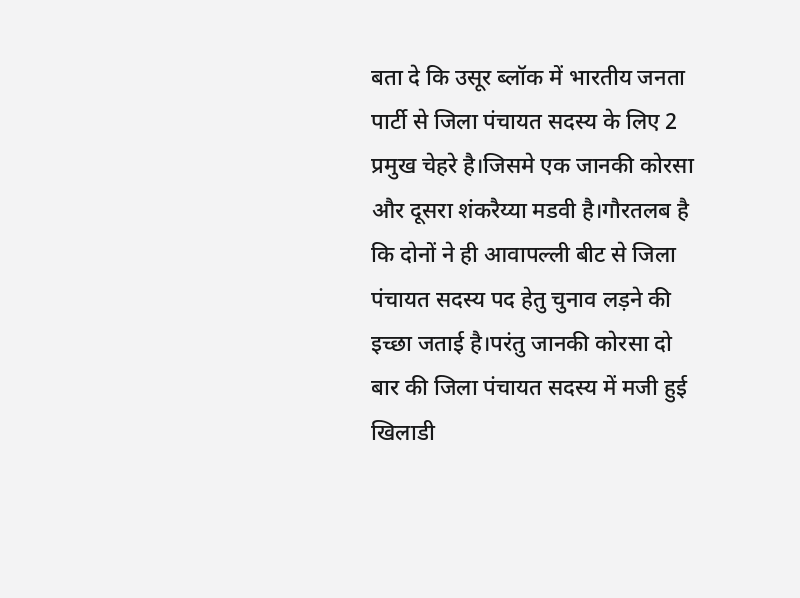बता दे कि उसूर ब्लॉक में भारतीय जनता पार्टी से जिला पंचायत सदस्य के लिए 2 प्रमुख चेहरे है।जिसमे एक जानकी कोरसा और दूसरा शंकरैय्या मडवी है।गौरतलब है कि दोनों ने ही आवापल्ली बीट से जिला पंचायत सदस्य पद हेतु चुनाव लड़ने की इच्छा जताई है।परंतु जानकी कोरसा दो बार की जिला पंचायत सदस्य में मजी हुई खिलाडी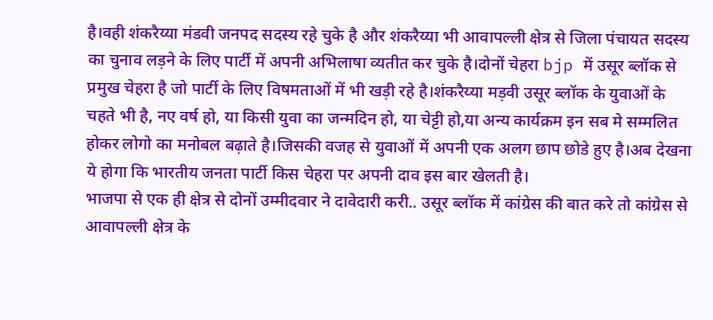है।वही शंकरैय्या मंडवी जनपद सदस्य रहे चुके है और शंकरैय्या भी आवापल्ली क्षेत्र से जिला पंचायत सदस्य का चुनाव लड़ने के लिए पार्टी में अपनी अभिलाषा व्यतीत कर चुके है।दोनों चेहरा bjp में उसूर ब्लॉक से प्रमुख चेहरा है जो पार्टी के लिए विषमताओं में भी खड़ी रहे है।शंकरैय्या मड़वी उसूर ब्लॉक के युवाओं के चहते भी है, नए वर्ष हो, या किसी युवा का जन्मदिन हो, या चेट्टी हो,या अन्य कार्यक्रम इन सब मे सम्मलित होकर लोगो का मनोबल बढ़ाते है।जिसकी वजह से युवाओं में अपनी एक अलग छाप छोडे हुए है।अब देखना ये होगा कि भारतीय जनता पार्टी किस चेहरा पर अपनी दाव इस बार खेलती है।
भाजपा से एक ही क्षेत्र से दोनों उम्मीदवार ने दावेदारी करी.. उसूर ब्लॉक में कांग्रेस की बात करे तो कांग्रेस से आवापल्ली क्षेत्र के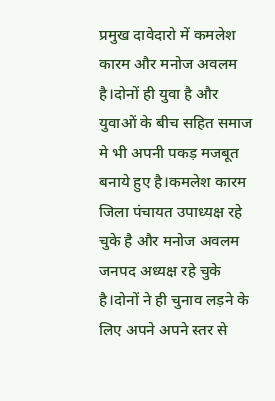प्रमुख दावेदारो में कमलेश कारम और मनोज अवलम है।दोनों ही युवा है और युवाओं के बीच सहित समाज मे भी अपनी पकड़ मजबूत बनाये हुए है।कमलेश कारम जिला पंचायत उपाध्यक्ष रहे चुके है और मनोज अवलम जनपद अध्यक्ष रहे चुके है।दोनों ने ही चुनाव लड़ने के लिए अपने अपने स्तर से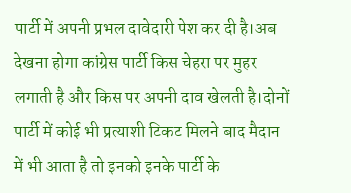पार्टी में अपनी प्रभल दावेदारी पेश कर दी है।अब देखना होगा कांग्रेस पार्टी किस चेहरा पर मुहर लगाती है और किस पर अपनी दाव खेलती है।दोनों पार्टी में कोई भी प्रत्याशी टिकट मिलने बाद मैदान में भी आता है तो इनको इनके पार्टी के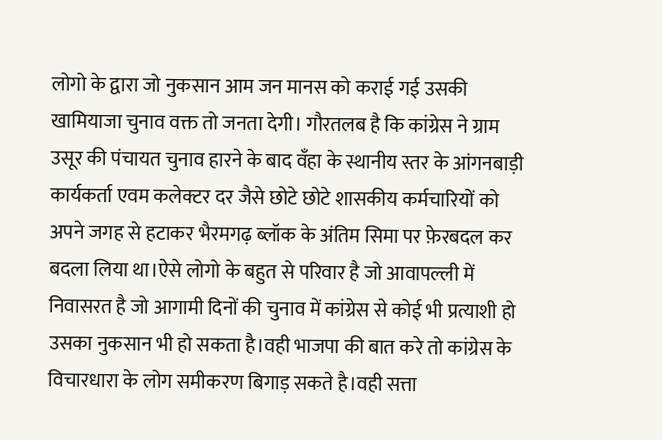लोगो के द्वारा जो नुकसान आम जन मानस को कराई गई उसकी खामियाजा चुनाव वक्त तो जनता देगी। गौरतलब है कि कांग्रेस ने ग्राम उसूर की पंचायत चुनाव हारने के बाद वँहा के स्थानीय स्तर के आंगनबाड़ी कार्यकर्ता एवम कलेक्टर दर जैसे छोटे छोटे शासकीय कर्मचारियों को अपने जगह से हटाकर भैरमगढ़ ब्लॉक के अंतिम सिमा पर फ़ेरबदल कर बदला लिया था।ऐसे लोगो के बहुत से परिवार है जो आवापल्ली में निवासरत है जो आगामी दिनों की चुनाव में कांग्रेस से कोई भी प्रत्याशी हो उसका नुकसान भी हो सकता है।वही भाजपा की बात करे तो कांग्रेस के विचारधारा के लोग समीकरण बिगाड़ सकते है।वही सत्ता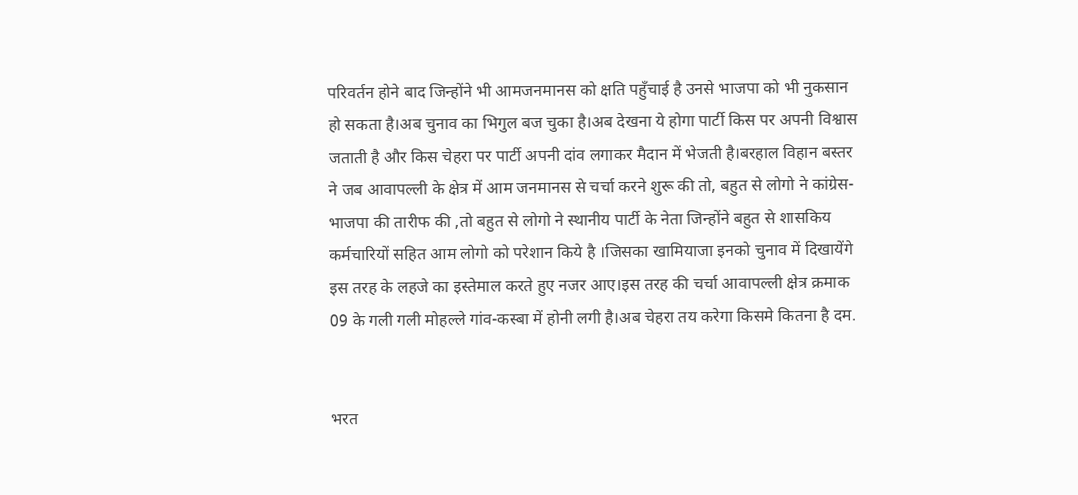परिवर्तन होने बाद जिन्होंने भी आमजनमानस को क्षति पहुँचाई है उनसे भाजपा को भी नुकसान हो सकता है।अब चुनाव का भिगुल बज चुका है।अब देखना ये होगा पार्टी किस पर अपनी विश्वास जताती है और किस चेहरा पर पार्टी अपनी दांव लगाकर मैदान में भेजती है।बरहाल विहान बस्तर ने जब आवापल्ली के क्षेत्र में आम जनमानस से चर्चा करने शुरू की तो, बहुत से लोगो ने कांग्रेस-भाजपा की तारीफ की ,तो बहुत से लोगो ने स्थानीय पार्टी के नेता जिन्होंने बहुत से शासकिय कर्मचारियों सहित आम लोगो को परेशान किये है ।जिसका खामियाजा इनको चुनाव में दिखायेंगे इस तरह के लहजे का इस्तेमाल करते हुए नजर आए।इस तरह की चर्चा आवापल्ली क्षेत्र क्रमाक 09 के गली गली मोहल्ले गांव-कस्बा में होनी लगी है।अब चेहरा तय करेगा किसमे कितना है दम.


भरत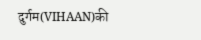दुर्गम(VIHAAN)की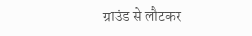ग्राउंड से लौटकर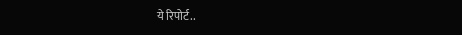ये रिपोर्ट..